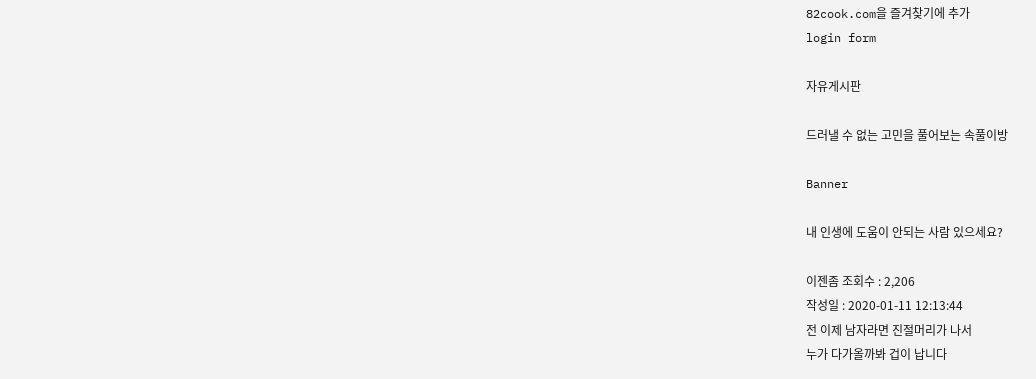82cook.com을 즐겨찾기에 추가
login form

자유게시판

드러낼 수 없는 고민을 풀어보는 속풀이방

Banner

내 인생에 도움이 안되는 사람 있으세요?

이젠좀 조회수 : 2,206
작성일 : 2020-01-11 12:13:44
전 이제 남자라면 진절머리가 나서
누가 다가올까봐 겁이 납니다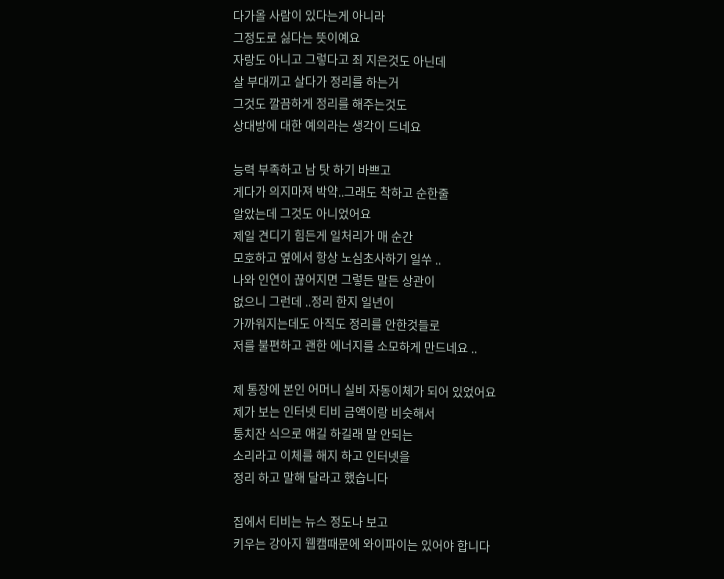다가올 사람이 있다는게 아니라
그정도로 싫다는 뜻이예요
자랑도 아니고 그렇다고 죄 지은것도 아닌데
살 부대끼고 살다가 정리를 하는거
그것도 깔끔하게 정리를 해주는것도
상대방에 대한 예의라는 생각이 드네요

능력 부족하고 남 탓 하기 바쁘고
게다가 의지마져 박약..그래도 착하고 순한줄
알았는데 그것도 아니었어요
제일 견디기 힘든게 일처리가 매 순간
모호하고 옆에서 항상 노심초사하기 일쑤 ..
나와 인연이 끊어지면 그렇든 말든 상관이
없으니 그런데 ..정리 한지 일년이
가까워지는데도 아직도 정리를 안한것들로
저를 불편하고 괜한 에너지를 소모하게 만드네요 ..

제 통장에 본인 어머니 실비 자동이체가 되어 있었어요
제가 보는 인터넷 티비 금액이랑 비슷해서
퉁치잔 식으로 얘길 하길래 말 안되는
소리라고 이체를 해지 하고 인터넷을
정리 하고 말해 달라고 했습니다

집에서 티비는 뉴스 정도나 보고
키우는 강아지 웹캠때문에 와이파이는 있어야 합니다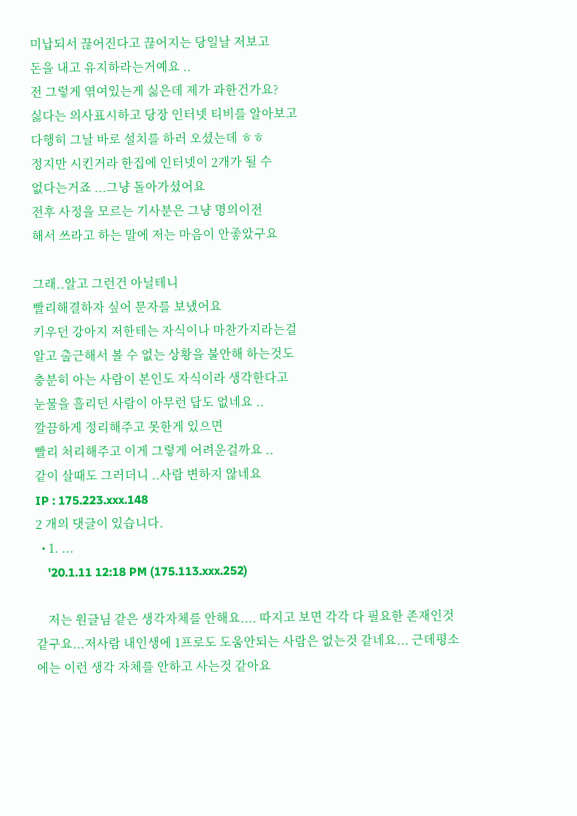미납되서 끊어진다고 끊어지는 당일날 저보고
돈을 내고 유지하라는거예요 ..
전 그렇게 엮여있는게 싫은데 제가 과한건가요?
싫다는 의사표시하고 당장 인터넷 티비를 알아보고
다행히 그날 바로 설치를 하러 오셨는데 ㅎㅎ
정지만 시킨거라 한집에 인터넷이 2개가 될 수
없다는거죠 ...그냥 돌아가셨어요
전후 사정을 모르는 기사분은 그냥 명의이전
해서 쓰라고 하는 말에 저는 마음이 안좋았구요

그래..알고 그런건 아닐테니
빨리해결하자 싶어 문자를 보냈어요
키우던 강아지 저한테는 자식이나 마찬가지라는걸
알고 출근해서 볼 수 없는 상황을 불안해 하는것도
충분히 아는 사람이 본인도 자식이라 생각한다고
눈물을 흘리던 사람이 아무런 답도 없네요 ..
깔끔하게 정리해주고 못한게 있으면
빨리 처리해주고 이게 그렇게 어려운걸까요 ..
같이 살때도 그러더니 ..사람 변하지 않네요
IP : 175.223.xxx.148
2 개의 댓글이 있습니다.
  • 1. ...
    '20.1.11 12:18 PM (175.113.xxx.252)

    저는 원글님 같은 생각자체를 안해요.... 따지고 보면 각각 다 필요한 존재인것 같구요...저사람 내인생에 1프로도 도움안되는 사람은 없는것 같네요... 근데평소에는 이런 생각 자체를 안하고 사는것 같아요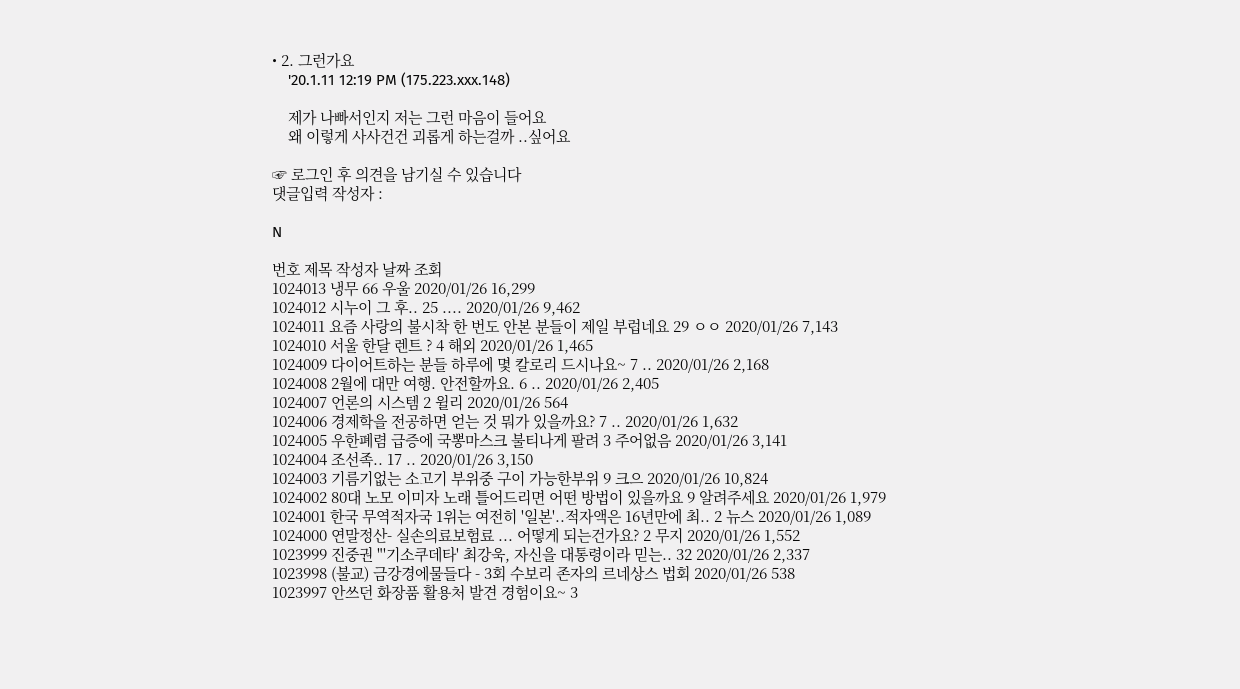• 2. 그런가요
    '20.1.11 12:19 PM (175.223.xxx.148)

    제가 나빠서인지 저는 그런 마음이 들어요
    왜 이렇게 사사건건 괴롭게 하는걸까 ..싶어요

☞ 로그인 후 의견을 남기실 수 있습니다
댓글입력 작성자 :

N

번호 제목 작성자 날짜 조회
1024013 냉무 66 우울 2020/01/26 16,299
1024012 시누이 그 후.. 25 .... 2020/01/26 9,462
1024011 요즘 사랑의 불시착 한 번도 안본 분들이 제일 부럽네요 29 ㅇㅇ 2020/01/26 7,143
1024010 서울 한달 렌트 ? 4 해외 2020/01/26 1,465
1024009 다이어트하는 분들 하루에 몇 칼로리 드시나요~ 7 .. 2020/01/26 2,168
1024008 2월에 대만 여행. 안전할까요. 6 .. 2020/01/26 2,405
1024007 언론의 시스템 2 윌리 2020/01/26 564
1024006 경제학을 전공하면 얻는 것 뭐가 있을까요? 7 .. 2020/01/26 1,632
1024005 우한폐렴 급증에 국뽕마스크 불티나게 팔려 3 주어없음 2020/01/26 3,141
1024004 조선족.. 17 .. 2020/01/26 3,150
1024003 기름기없는 소고기 부위중 구이 가능한부위 9 크으 2020/01/26 10,824
1024002 80대 노모 이미자 노래 틀어드리면 어떤 방법이 있을까요 9 알려주세요 2020/01/26 1,979
1024001 한국 무역적자국 1위는 여전히 '일본'..적자액은 16년만에 최.. 2 뉴스 2020/01/26 1,089
1024000 연말정산- 실손의료보험료 ... 어떻게 되는건가요? 2 무지 2020/01/26 1,552
1023999 진중권 "'기소쿠데타' 최강욱, 자신을 대통령이라 믿는.. 32 2020/01/26 2,337
1023998 (불교) 금강경에물들다 - 3회 수보리 존자의 르네상스 법회 2020/01/26 538
1023997 안쓰던 화장품 활용처 발견 경험이요~ 3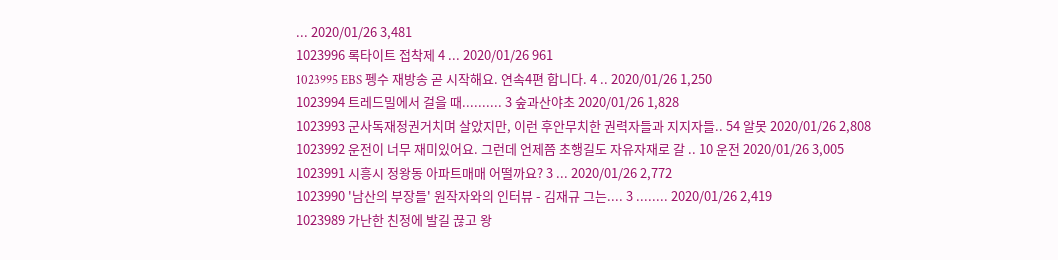... 2020/01/26 3,481
1023996 록타이트 접착제 4 ... 2020/01/26 961
1023995 EBS 펭수 재방송 곧 시작해요. 연속4편 합니다. 4 .. 2020/01/26 1,250
1023994 트레드밀에서 걸을 때.......... 3 숲과산야초 2020/01/26 1,828
1023993 군사독재정권거치며 살았지만, 이런 후안무치한 권력자들과 지지자들.. 54 알못 2020/01/26 2,808
1023992 운전이 너무 재미있어요. 그런데 언제쯤 초행길도 자유자재로 갈 .. 10 운전 2020/01/26 3,005
1023991 시흥시 정왕동 아파트매매 어떨까요? 3 ... 2020/01/26 2,772
1023990 '남산의 부장들' 원작자와의 인터뷰 - 김재규 그는.... 3 ........ 2020/01/26 2,419
1023989 가난한 친정에 발길 끊고 왕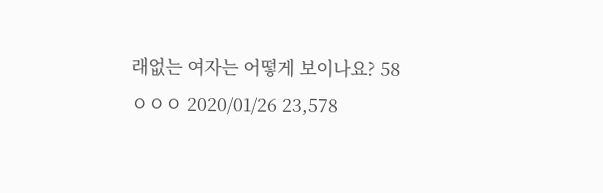래없는 여자는 어떻게 보이나요? 58 ㅇㅇㅇ 2020/01/26 23,578